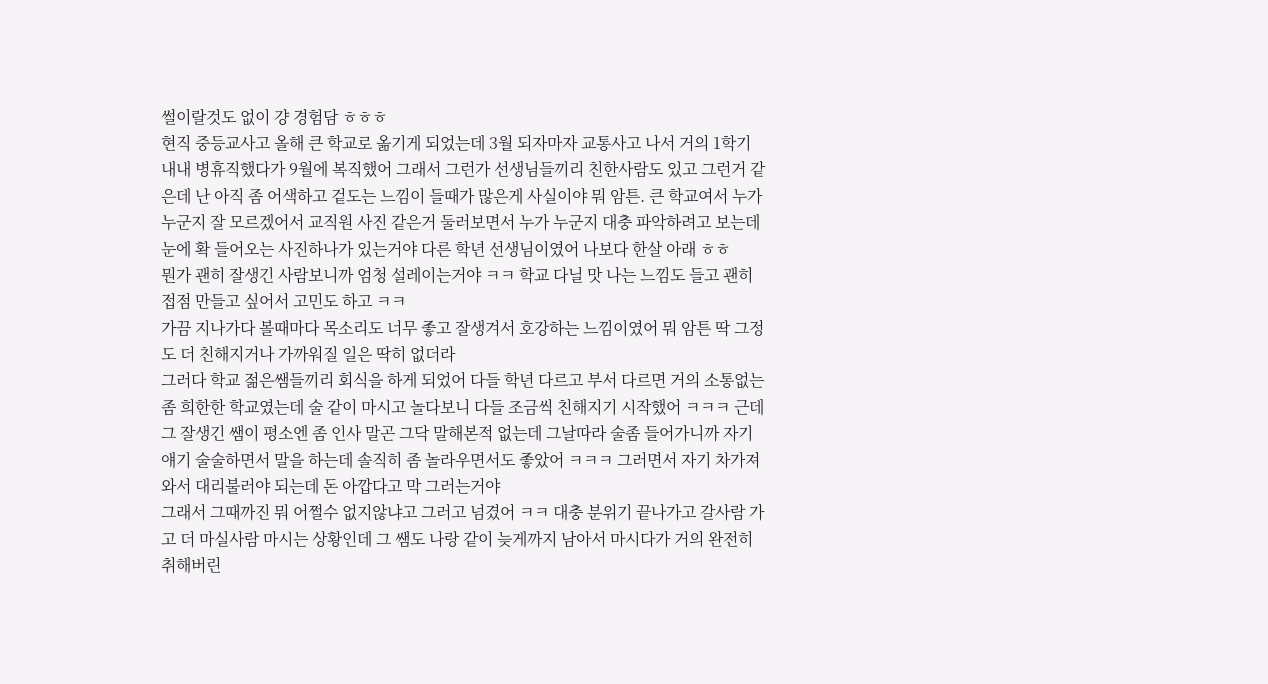썰이랄것도 없이 걍 경험담 ㅎㅎㅎ
현직 중등교사고 올해 큰 학교로 옮기게 되었는데 3월 되자마자 교통사고 나서 거의 1학기 내내 병휴직했다가 9월에 복직했어 그래서 그런가 선생님들끼리 친한사람도 있고 그런거 같은데 난 아직 좀 어색하고 겉도는 느낌이 들때가 많은게 사실이야 뭐 암튼. 큰 학교여서 누가 누군지 잘 모르겠어서 교직원 사진 같은거 둘러보면서 누가 누군지 대충 파악하려고 보는데 눈에 확 들어오는 사진하나가 있는거야 다른 학년 선생님이였어 나보다 한살 아래 ㅎㅎ
뭔가 괜히 잘생긴 사람보니까 엄청 설레이는거야 ㅋㅋ 학교 다닐 맛 나는 느낌도 들고 괜히 접점 만들고 싶어서 고민도 하고 ㅋㅋ
가끔 지나가다 볼때마다 목소리도 너무 좋고 잘생겨서 호강하는 느낌이였어 뭐 암튼 딱 그정도 더 친해지거나 가까워질 일은 딱히 없더라
그러다 학교 젊은쌤들끼리 회식을 하게 되었어 다들 학년 다르고 부서 다르면 거의 소통없는 좀 희한한 학교였는데 술 같이 마시고 놀다보니 다들 조금씩 친해지기 시작했어 ㅋㅋㅋ 근데 그 잘생긴 쌤이 평소엔 좀 인사 말곤 그닥 말해본적 없는데 그날따라 술좀 들어가니까 자기 얘기 술술하면서 말을 하는데 솔직히 좀 놀라우면서도 좋았어 ㅋㅋㅋ 그러면서 자기 차가져와서 대리불러야 되는데 돈 아깝다고 막 그러는거야
그래서 그때까진 뭐 어쩔수 없지않냐고 그러고 넘겼어 ㅋㅋ 대충 분위기 끝나가고 갈사람 가고 더 마실사람 마시는 상황인데 그 쌤도 나랑 같이 늦게까지 남아서 마시다가 거의 완전히 취해버린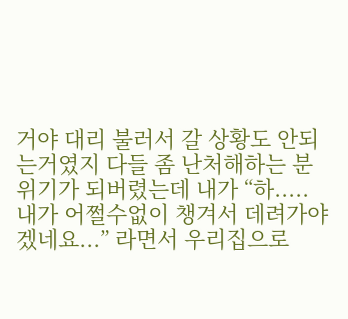거야 대리 불러서 갈 상황도 안되는거였지 다들 좀 난처해하는 분위기가 되버렸는데 내가 “하..... 내가 어쩔수없이 챙겨서 데려가야겠네요...” 라면서 우리집으로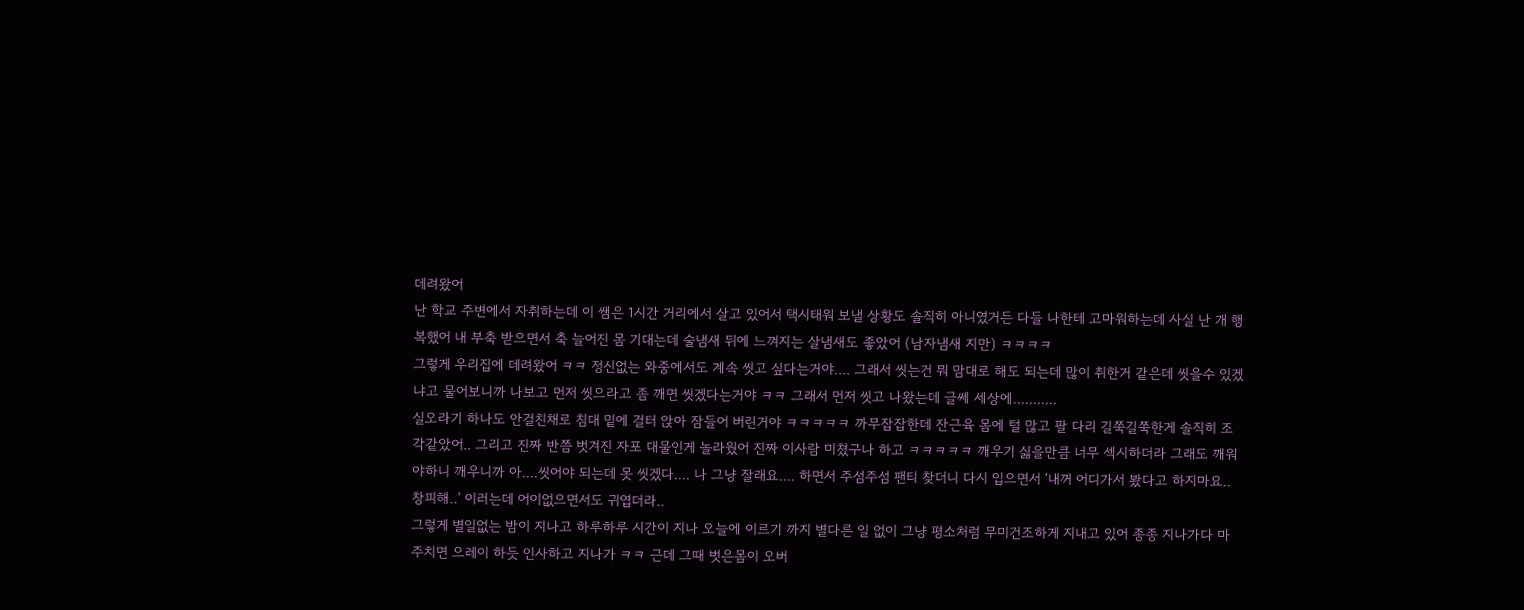데려왔어
난 학교 주변에서 자취하는데 이 쌤은 1시간 거리에서 살고 있어서 택시태워 보낼 상황도 솔직히 아니였거든 다들 나한테 고마워하는데 사실 난 개 행복했어 내 부축 받으면서 축 늘어진 몸 기대는데 술냄새 뒤에 느껴지는 살냄새도 좋았어 (남자냄새 지만) ㅋㅋㅋㅋ
그렇게 우리집에 데려왔어 ㅋㅋ 정신없는 와중에서도 계속 씻고 싶다는거야.... 그래서 씻는건 뭐 맘대로 해도 되는데 많이 취한거 같은데 씻을수 있겠냐고 물어보니까 나보고 먼저 씻으라고 좀 깨면 씻겠다는거야 ㅋㅋ 그래서 먼저 씻고 나왔는데 글쎄 세상에...........
실오라기 하나도 안걸친채로 침대 밑에 걸터 앉아 잠들어 버린거야 ㅋㅋㅋㅋㅋ 까무잡잡한데 잔근육 몸에 털 많고 팔 다리 길쭉길쭉한게 솔직히 조각같았어.. 그리고 진짜 반쯤 벗겨진 자포 대물인게 놀라웠어 진짜 이사람 미쳤구나 하고 ㅋㅋㅋㅋㅋ 깨우기 싫을만큼 너무 섹시하더라 그래도 깨워야하니 깨우니까 아....씻어야 되는데 못 씻겠다.... 나 그냥 잘래요.... 하면서 주섬주섬 팬티 찾더니 다시 입으면서 ‘내꺼 어디가서 봤다고 하지마요.. 창피해..’ 이러는데 어이없으면서도 귀엽더라..
그렇게 별일없는 밤이 지나고 하루하루 시간이 지나 오늘에 이르기 까지 별다른 일 없이 그냥 평소처럼 무미건조하게 지내고 있어 종종 지나가다 마주치면 으레이 하듯 인사하고 지나가 ㅋㅋ 근데 그때 벗은몸이 오버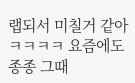랩되서 미칠거 같아 ㅋㅋㅋㅋ 요즘에도 종종 그때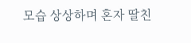모습 상상하며 혼자 딸친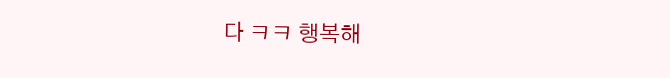다 ㅋㅋ 행복해